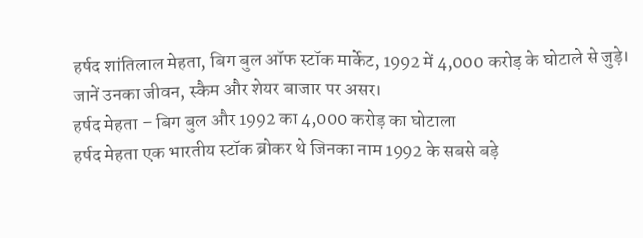हर्षद शांतिलाल मेहता, बिग बुल ऑफ स्टॉक मार्केट, 1992 में 4,000 करोड़ के घोटाले से जुड़े। जानें उनका जीवन, स्कैम और शेयर बाजार पर असर।
हर्षद मेहता – बिग बुल और 1992 का 4,000 करोड़ का घोटाला
हर्षद मेहता एक भारतीय स्टॉक ब्रोकर थे जिनका नाम 1992 के सबसे बड़े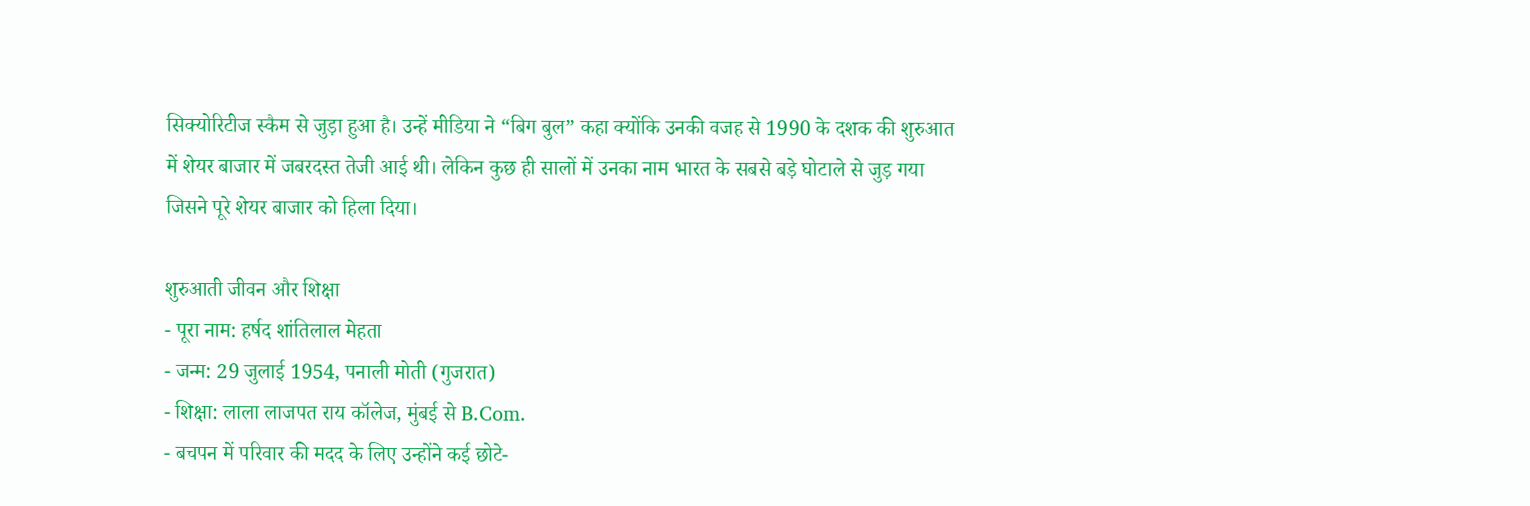सिक्योरिटीज स्कैम से जुड़ा हुआ है। उन्हें मीडिया ने “बिग बुल” कहा क्योंकि उनकी वजह से 1990 के दशक की शुरुआत में शेयर बाजार में जबरदस्त तेजी आई थी। लेकिन कुछ ही सालों में उनका नाम भारत के सबसे बड़े घोटाले से जुड़ गया जिसने पूरे शेयर बाजार को हिला दिया।

शुरुआती जीवन और शिक्षा
- पूरा नाम: हर्षद शांतिलाल मेहता
- जन्म: 29 जुलाई 1954, पनाली मोती (गुजरात)
- शिक्षा: लाला लाजपत राय कॉलेज, मुंबई से B.Com.
- बचपन में परिवार की मदद के लिए उन्होंने कई छोटे-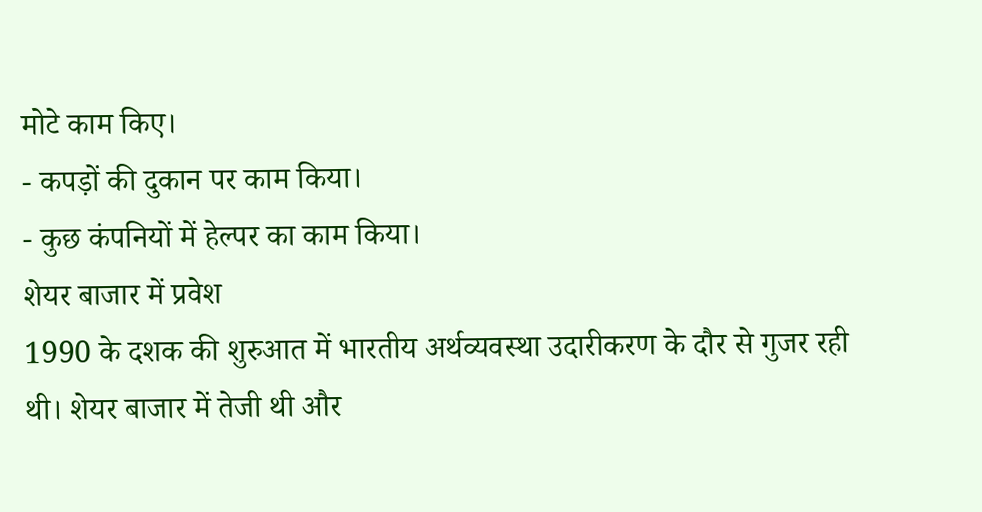मोटे काम किए।
- कपड़ों की दुकान पर काम किया।
- कुछ कंपनियों में हेल्पर का काम किया।
शेयर बाजार में प्रवेश
1990 के दशक की शुरुआत में भारतीय अर्थव्यवस्था उदारीकरण के दौर से गुजर रही थी। शेयर बाजार में तेजी थी और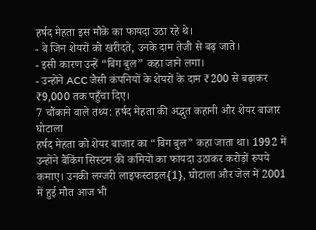हर्षद मेहता इस मौके का फायदा उठा रहे थे।
- वे जिन शेयरों को खरीदते, उनके दाम तेजी से बढ़ जाते।
- इसी कारण उन्हें “बिग बुल” कहा जाने लगा।
- उन्होंने ACC जैसी कंपनियों के शेयरों के दाम ₹200 से बढ़ाकर ₹9,000 तक पहुँचा दिए।
7 चौंकाने वाले तथ्य: हर्षद मेहता की अद्भुत कहानी और शेयर बाजार घोटाला
हर्षद मेहता को शेयर बाजार का “बिग बुल” कहा जाता था। 1992 में उन्होंने बैंकिंग सिस्टम की कमियों का फायदा उठाकर करोड़ों रुपये कमाए। उनकी लग्जरी लाइफस्टाइल{1}, घोटाला और जेल में 2001 में हुई मौत आज भी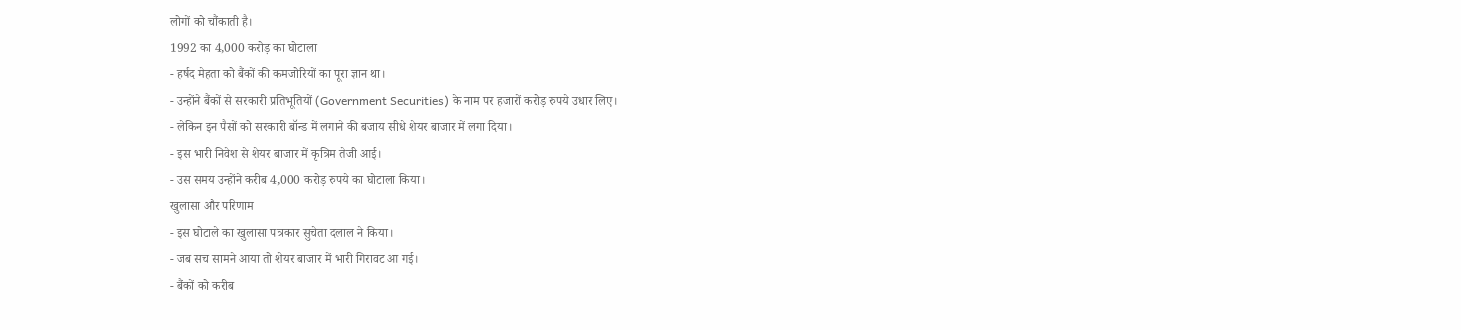लोगों को चौंकाती है।
1992 का 4,000 करोड़ का घोटाला
- हर्षद मेहता को बैंकों की कमजोरियों का पूरा ज्ञान था।
- उन्होंने बैंकों से सरकारी प्रतिभूतियों (Government Securities) के नाम पर हजारों करोड़ रुपये उधार लिए।
- लेकिन इन पैसों को सरकारी बॉन्ड में लगाने की बजाय सीधे शेयर बाजार में लगा दिया।
- इस भारी निवेश से शेयर बाजार में कृत्रिम तेजी आई।
- उस समय उन्होंने करीब 4,000 करोड़ रुपये का घोटाला किया।
खुलासा और परिणाम
- इस घोटाले का खुलासा पत्रकार सुचेता दलाल ने किया।
- जब सच सामने आया तो शेयर बाजार में भारी गिरावट आ गई।
- बैंकों को करीब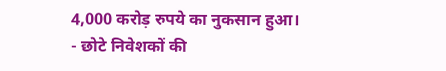4,000 करोड़ रुपये का नुकसान हुआ।
- छोटे निवेशकों की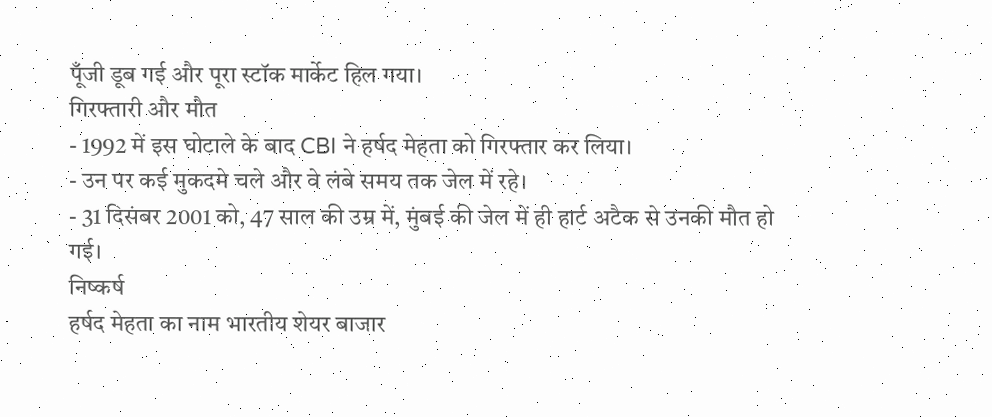पूँजी डूब गई और पूरा स्टॉक मार्केट हिल गया।
गिरफ्तारी और मौत
- 1992 में इस घोटाले के बाद CBI ने हर्षद मेहता को गिरफ्तार कर लिया।
- उन पर कई मुकदमे चले और वे लंबे समय तक जेल में रहे।
- 31 दिसंबर 2001 को, 47 साल की उम्र में, मुंबई की जेल में ही हार्ट अटैक से उनकी मौत हो गई।
निष्कर्ष
हर्षद मेहता का नाम भारतीय शेयर बाजार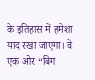के इतिहास में हमेशा याद रखा जाएगा। वे एक ओर “बिग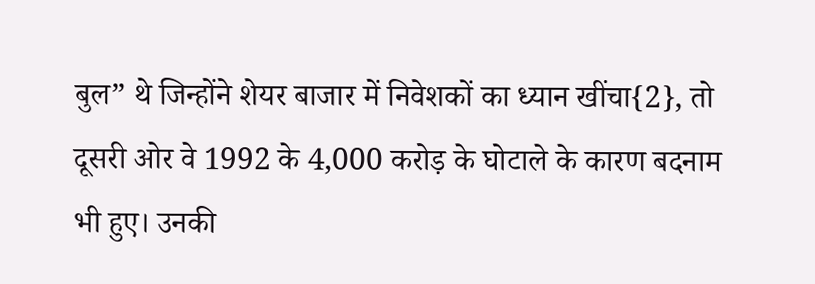बुल” थे जिन्होंने शेयर बाजार में निवेशकों का ध्यान खींचा{2}, तो दूसरी ओर वे 1992 के 4,000 करोड़ के घोटाले के कारण बदनाम भी हुए। उनकी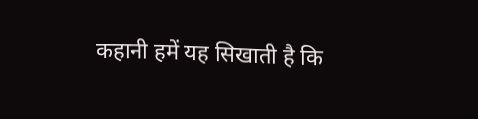कहानी हमें यह सिखाती है कि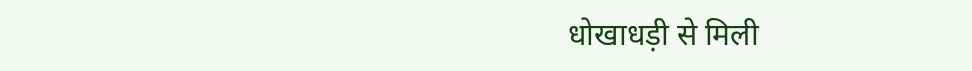धोखाधड़ी से मिली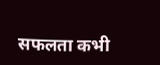सफलता कभी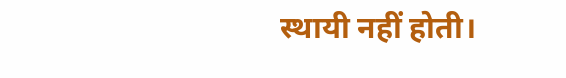स्थायी नहीं होती।